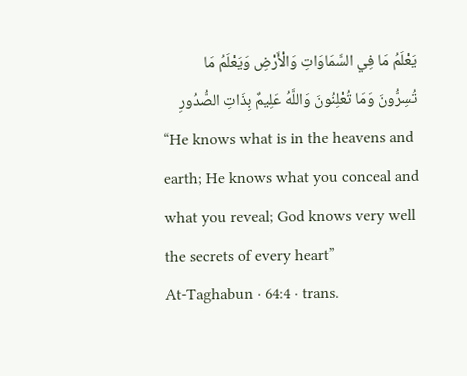يَعْلَمُ مَا فِي السَّمَاوَاتِ وَالْأَرْضِ وَيَعْلَمُ مَا تُسِرُّونَ وَمَا تُعْلِنُونَ وَاللَّهُ عَلِيمٌ بِذَاتِ الصُّدُورِ
“He knows what is in the heavens and earth; He knows what you conceal and what you reveal; God knows very well the secrets of every heart”
At-Taghabun · 64:4 · trans.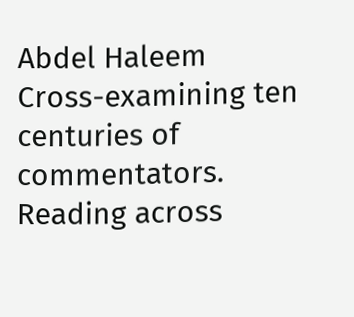Abdel Haleem
Cross-examining ten centuries of commentators.
Reading across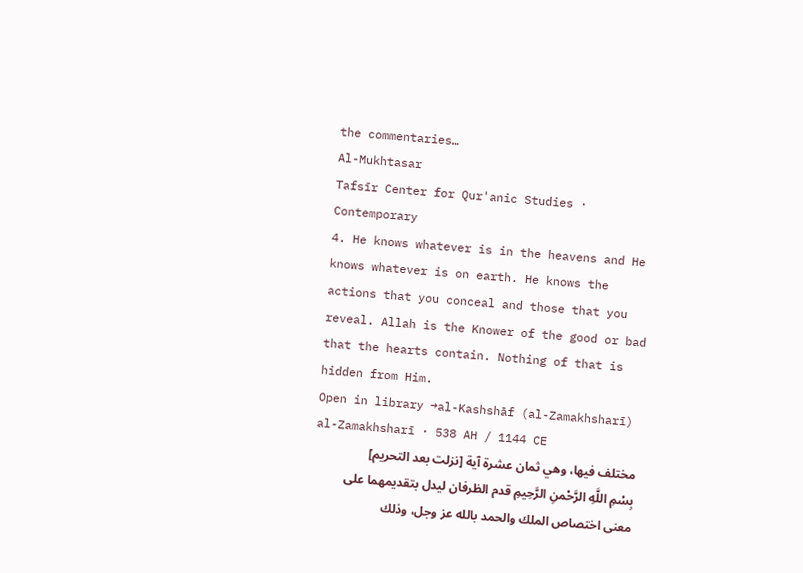the commentaries…
Al-Mukhtasar
Tafsīr Center for Qur'anic Studies · Contemporary
4. He knows whatever is in the heavens and He knows whatever is on earth. He knows the actions that you conceal and those that you reveal. Allah is the Knower of the good or bad that the hearts contain. Nothing of that is hidden from Him.
Open in library →al-Kashshāf (al-Zamakhsharī)
al-Zamakhsharī · 538 AH / 1144 CE
مختلف فيها، وهي ثمان عشرة آية [نزلت بعد التحريم] بِسْمِ اللَّهِ الرَّحْمنِ الرَّحِيمِ قدم الظرفان ليدل بتقديمهما على معنى اختصاص الملك والحمد بالله عز وجل، وذلك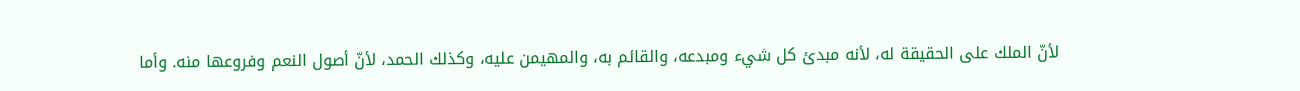لأنّ الملك على الحقيقة له، لأنه مبدئ كل شيء ومبدعه، والقائم به، والمهيمن عليه، وكذلك الحمد، لأنّ أصول النعم وفروعها منه. وأما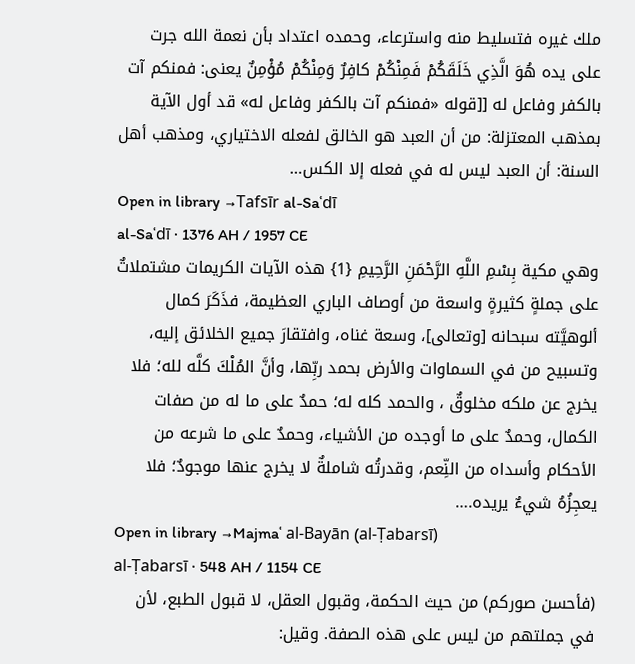ملك غيره فتسليط منه واسترعاء، وحمده اعتداد بأن نعمة الله جرت على يده هُوَ الَّذِي خَلَقَكُمْ فَمِنْكُمْ كافِرٌ وَمِنْكُمْ مُؤْمِنٌ يعنى: فمنكم آت بالكفر وفاعل له [[قوله «فمنكم آت بالكفر وفاعل له» قد أول الآية بمذهب المعتزلة: من أن العبد هو الخالق لفعله الاختياري، ومذهب أهل السنة: أن العبد ليس له في فعله إلا الكس…
Open in library →Tafsīr al-Saʿdī
al-Saʿdī · 1376 AH / 1957 CE
وهي مكية بِسْمِ اللَّهِ الرَّحْمَنِ الرَّحِيمِ {1} هذه الآيات الكريمات مشتملاتٌ على جملةٍ كثيرةٍ واسعة من أوصاف الباري العظيمة، فذَكَرَ كمال ألوهيَّته سبحانه [وتعالى]، وسعة غناه، وافتقارَ جميع الخلائق إليه، وتسبيح من في السماوات والأرض بحمد ربِّها، وأنَّ المُلْكَ كلَّه لله؛ فلا يخرج عن ملكه مخلوقٌ ، والحمد كله له؛ حمدٌ على ما له من صفات الكمال، وحمدٌ على ما أوجده من الأشياء، وحمدٌ على ما شرعه من الأحكام وأسداه من النِّعم، وقدرتُه شاملةٌ لا يخرج عنها موجودٌ؛ فلا يعجِزُهُ شيءٌ يريده.…
Open in library →Majmaʿ al-Bayān (al-Ṭabarsī)
al-Ṭabarsī · 548 AH / 1154 CE
(فأحسن صوركم) من حيث الحكمة، وقبول العقل، لا قبول الطبع، لأن في جملتهم من ليس على هذه الصفة. وقيل: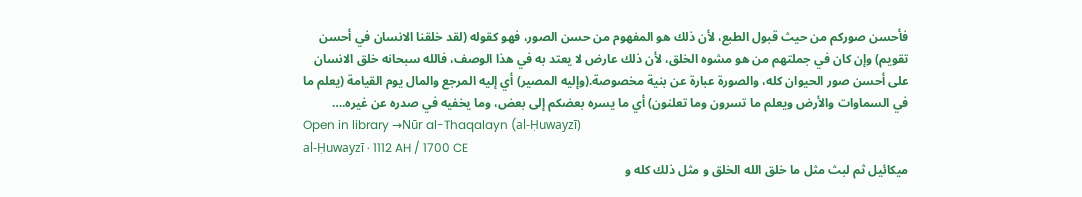فأحسن صوركم من حيث قبول الطبع، لأن ذلك هو المفهوم من حسن الصور، فهو كقوله (لقد خلقنا الانسان في أحسن تقويم) وإن كان في جملتهم من هو مشوه الخلق، لأن ذلك عارض لا يعتد به في هذا الوصف، فالله سبحانه خلق الانسان على أحسن صور الحيوان كله، والصورة عبارة عن بنية مخصوصة.(وإليه المصير) أي إليه المرجع والمال يوم القيامة (يعلم ما في السماوات والأرض ويعلم ما تسرون وما تعلنون) أي ما يسره بعضكم إلى بعض، وما يخفيه في صدره عن غيره.…
Open in library →Nūr al-Thaqalayn (al-Ḥuwayzī)
al-Ḥuwayzī · 1112 AH / 1700 CE
ميكائيل ثم لبث مثل ما خلق الله الخلق و مثل ذلك كله و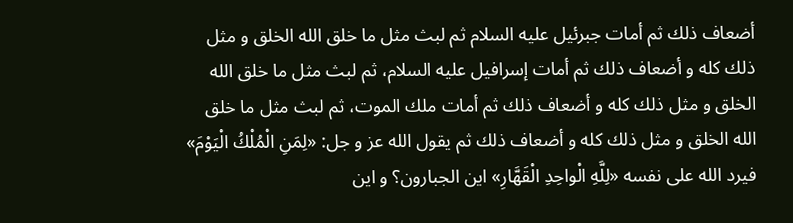أضعاف ذلك ثم أمات جبرئيل عليه السلام ثم لبث مثل ما خلق الله الخلق و مثل ذلك كله و أضعاف ذلك ثم أمات إسرافيل عليه السلام، ثم لبث مثل ما خلق الله الخلق و مثل ذلك كله و أضعاف ذلك ثم أمات ملك الموت، ثم لبث مثل ما خلق الله الخلق و مثل ذلك كله و أضعاف ذلك ثم يقول الله عز و جل: «لِمَنِ الْمُلْكُ الْيَوْمَ» فيرد الله على نفسه‌ «لِلَّهِ الْواحِدِ الْقَهَّارِ» اين الجبارون؟ و اين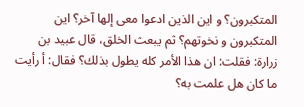المتكبرون؟ و اين الذين ادعوا معى إلها آخر؟ اين المتكبرون و نخوتهم؟ ثم يبعث الخلق، قال عبيد بن زرارة: فقلت: ان هذا الأمر كله يطول بذلك؟ فقال: أ رأيت ما كان هل علمت به؟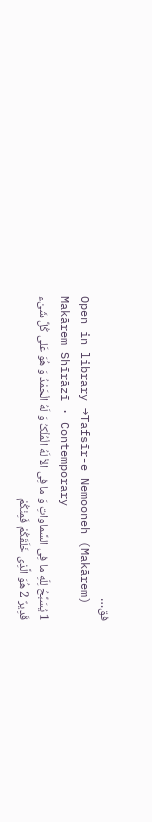فق…
Open in library →Tafsīr-e Nemooneh (Makārem)
Makārem Shīrāzī · Contemporary
1 یُسَبِّحُ لِلّهِ ما فِی السَّماواتِ وَ ما فِی الاْ لَهُ الْمُلْکُ وَ لَهُ الْحَمْدُ وَ هُوَ عَلى کُلِّ شَیْء قَدِیرٌ 2 هُوَ الَّذِی خَلَقَکُمْ فَمِنْکُمْ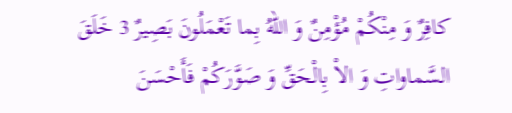کافِرٌ وَ مِنْکُمْ مُؤْمِنٌ وَ اللّهُ بِما تَعْمَلُونَ بَصِیرٌ 3 خَلَقَ السَّماواتِ وَ الاْ بِالْحَقِّ وَ صَوَّرَکُمْ فَأَحْسَنَ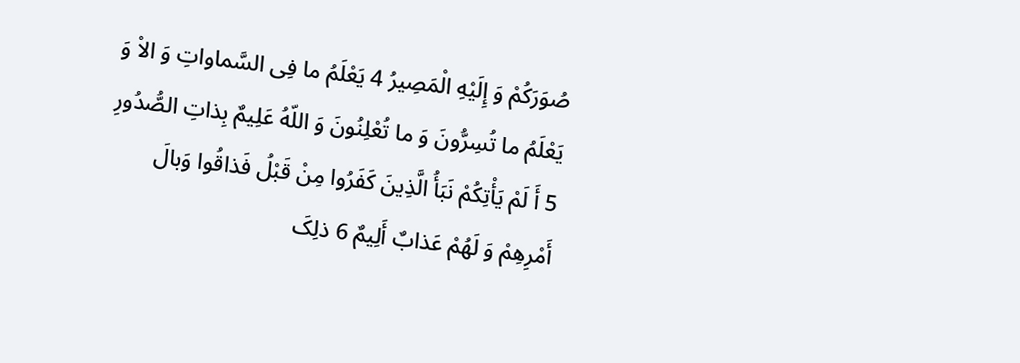صُوَرَکُمْ وَ إِلَیْهِ الْمَصِیرُ 4 یَعْلَمُ ما فِی السَّماواتِ وَ الاْ وَ یَعْلَمُ ما تُسِرُّونَ وَ ما تُعْلِنُونَ وَ اللّهُ عَلِیمٌ بِذاتِ الصُّدُورِ 5 أَ لَمْ یَأْتِکُمْ نَبَأُ الَّذِینَ کَفَرُوا مِنْ قَبْلُ فَذاقُوا وَبالَ أَمْرِهِمْ وَ لَهُمْ عَذابٌ أَلِیمٌ 6 ذلِکَ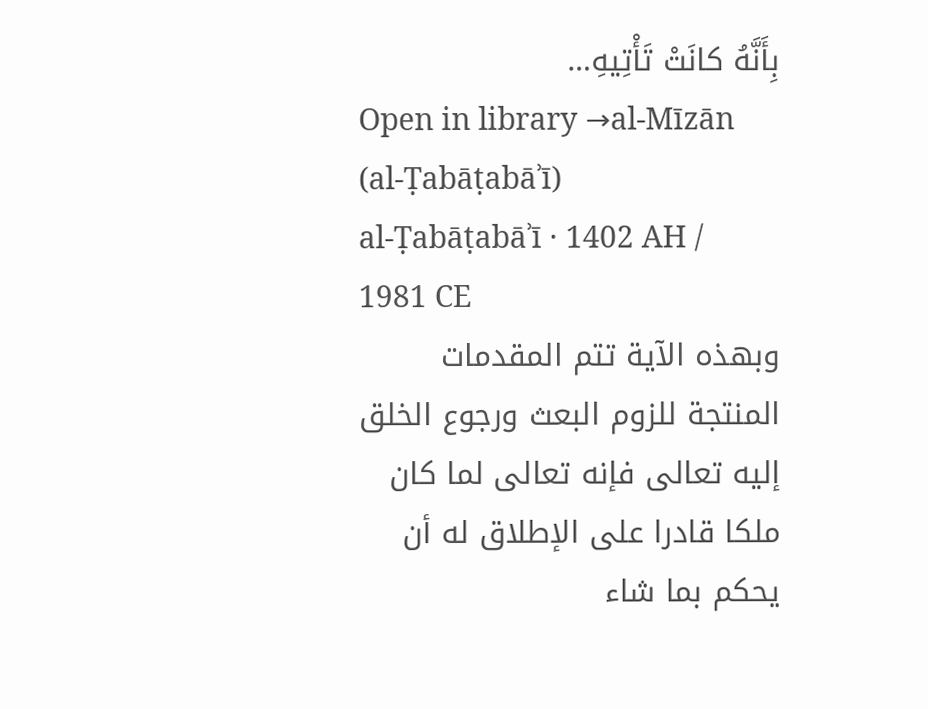بِأَنَّهُ کانَتْ تَأْتِیهِ…
Open in library →al-Mīzān (al-Ṭabāṭabāʾī)
al-Ṭabāṭabāʾī · 1402 AH / 1981 CE
وبهذه الآية تتم المقدمات المنتجة للزوم البعث ورجوع الخلق إليه تعالى فإنه تعالى لما كان ملكا قادرا على الإطلاق له أن يحكم بما شاء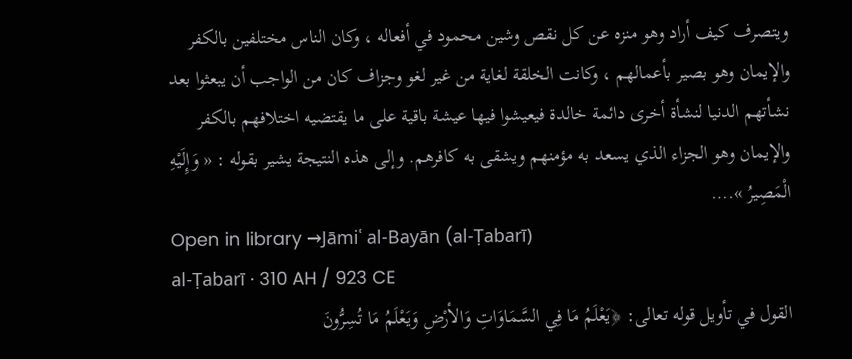ويتصرف كيف أراد وهو منزه عن كل نقص وشين محمود في أفعاله ، وكان الناس مختلفين بالكفر والإيمان وهو بصير بأعمالهم ، وكانت الخلقة لغاية من غير لغو وجزاف كان من الواجب أن يبعثوا بعد نشأتهم الدنيا لنشأة أخرى دائمة خالدة فيعيشوا فيها عيشة باقية على ما يقتضيه اختلافهم بالكفر والإيمان وهو الجزاء الذي يسعد به مؤمنهم ويشقى به كافرهم. وإلى هذه النتيجة يشير بقوله : « وَإِلَيْهِ الْمَصِيرُ ».…
Open in library →Jāmiʿ al-Bayān (al-Ṭabarī)
al-Ṭabarī · 310 AH / 923 CE
القول في تأويل قوله تعالى: ﴿يَعْلَمُ مَا فِي السَّمَاوَاتِ وَالأرْضِ وَيَعْلَمُ مَا تُسِرُّونَ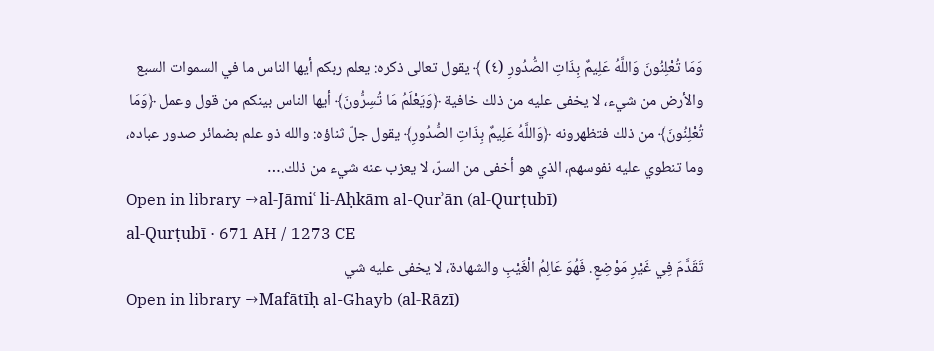وَمَا تُعْلِنُونَ وَاللَّهُ عَلِيمٌ بِذَاتِ الصُّدُورِ (٤) ﴾ يقول تعالى ذكره: يعلم ربكم أيها الناس ما في السموات السبع والأرض من شيء، لا يخفى عليه من ذلك خافية ﴿وَيَعْلَمُ مَا تُسِرُّونَ﴾ أيها الناس بينكم من قول وعمل ﴿وَمَا تُعْلِنُونَ﴾ من ذلك فتظهرونه ﴿وَاللَّهُ عَلِيمٌ بِذَاتِ الصُّدُورِ﴾ يقول جلّ ثناؤه: والله ذو علم بضمائر صدور عباده، وما تنطوي عليه نفوسهم، الذي هو أخفى من السرّ، لا يعزب عنه شيء من ذلك.…
Open in library →al-Jāmiʿ li-Aḥkām al-Qurʾān (al-Qurṭubī)
al-Qurṭubī · 671 AH / 1273 CE
تَقَدَّمَ فِي غَيْرِ مَوْضِعٍ. فَهُوَ عَالِمُ الْغَيْبِ والشهادة، لا يخفى عليه شي
Open in library →Mafātīḥ al-Ghayb (al-Rāzī)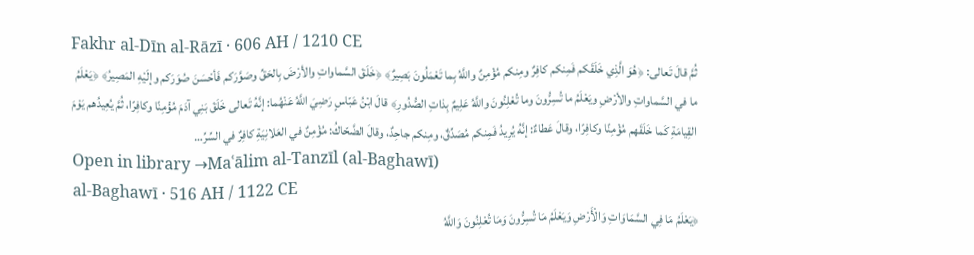Fakhr al-Dīn al-Rāzī · 606 AH / 1210 CE
ثُمَّ قالَ تَعالى: ﴿هُوَ الَّذِي خَلَقَكم فَمِنكم كافِرٌ ومِنكم مُؤْمِنٌ واللَّهُ بِما تَعْمَلُونَ بَصِيرٌ﴾ ﴿خَلَقَ السَّماواتِ والأرْضَ بِالحَقِّ وصَوَّرَكم فَأحْسَنَ صُوَرَكم وإلَيْهِ المَصِيرُ﴾ ﴿يَعْلَمُ ما في السَّماواتِ والأرْضِ ويَعْلَمُ ما تُسِرُّونَ وما تُعْلِنُونَ واللَّهُ عَلِيمٌ بِذاتِ الصُّدُورِ﴾ قالَ ابْنُ عَبّاسٍ رَضِيَ اللَّهُ عَنْهُما: إنَّهُ تَعالى خَلَقَ بَنِي آدَمَ مُؤْمِنًا وكافِرًا، ثُمَّ يُعِيدُهم يَوْمَ القِيامَةِ كَما خَلَقَهم مُؤْمِنًا وكافِرًا، وقالَ عَطاءٌ: إنَّهُ يُرِيدُ فَمِنكم مُصَدِّقٌ، ومِنكم جاحِدٌ، وقالَ الضَّحّاكُ: مُؤْمِنٌ في العَلانِيَةِ كافِرٌ في السِّرِّ…
Open in library →Maʿālim al-Tanzīl (al-Baghawī)
al-Baghawī · 516 AH / 1122 CE
﴿يَعْلَمُ مَا فِي السَّمَاوَاتِ وَالْأَرْضِ وَيَعْلَمُ مَا تُسِرُّونَ وَمَا تُعْلِنُونَ وَاللَّهُ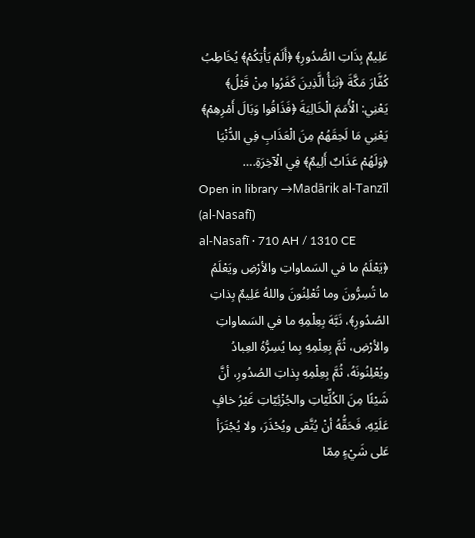عَلِيمٌ بِذَاتِ الصُّدُورِ﴾ ﴿أَلَمْ يَأْتِكُمْ﴾ يُخَاطِبُ كُفَّارَ مَكَّةَ ﴿نَبَأُ الَّذِينَ كَفَرُوا مِنْ قَبْلُ﴾ يَعْنِي: الْأُمَمَ الْخَالِيَةَ ﴿فَذَاقُوا وَبَالَ أَمْرِهِمْ﴾ يَعْنِي مَا لَحِقَهُمْ مِنَ الْعَذَابِ فِي الدُّنْيَا ﴿وَلَهُمْ عَذَابٌ أَلِيمٌ﴾ فِي الْآخِرَةِ.…
Open in library →Madārik al-Tanzīl (al-Nasafī)
al-Nasafī · 710 AH / 1310 CE
﴿يَعْلَمُ ما في السَماواتِ والأرْضِ ويَعْلَمُ ما تُسِرُّونَ وما تُعْلِنُونَ واللهُ عَلِيمٌ بِذاتِ الصُدُورِ﴾، نَبَّهَ بِعِلْمِهِ ما في السَماواتِ والأرْضِ، ثُمَّ بِعِلْمِهِ بِما يُسِرُّهُ العِبادُ ويُعْلِنُونَهُ، ثُمَّ بِعِلْمِهِ بِذاتِ الصُدُورِ، أنَّ شَيْئًا مِنَ الكُلِّيّاتِ والجُزْئِيّاتِ غَيْرُ خافٍ عَلَيْهِ، فَحَقُّهُ أنْ يُتَّقى ويُحْذَرَ، ولا يُجْتَرَأ عَلى شَيْءٍ مِمّا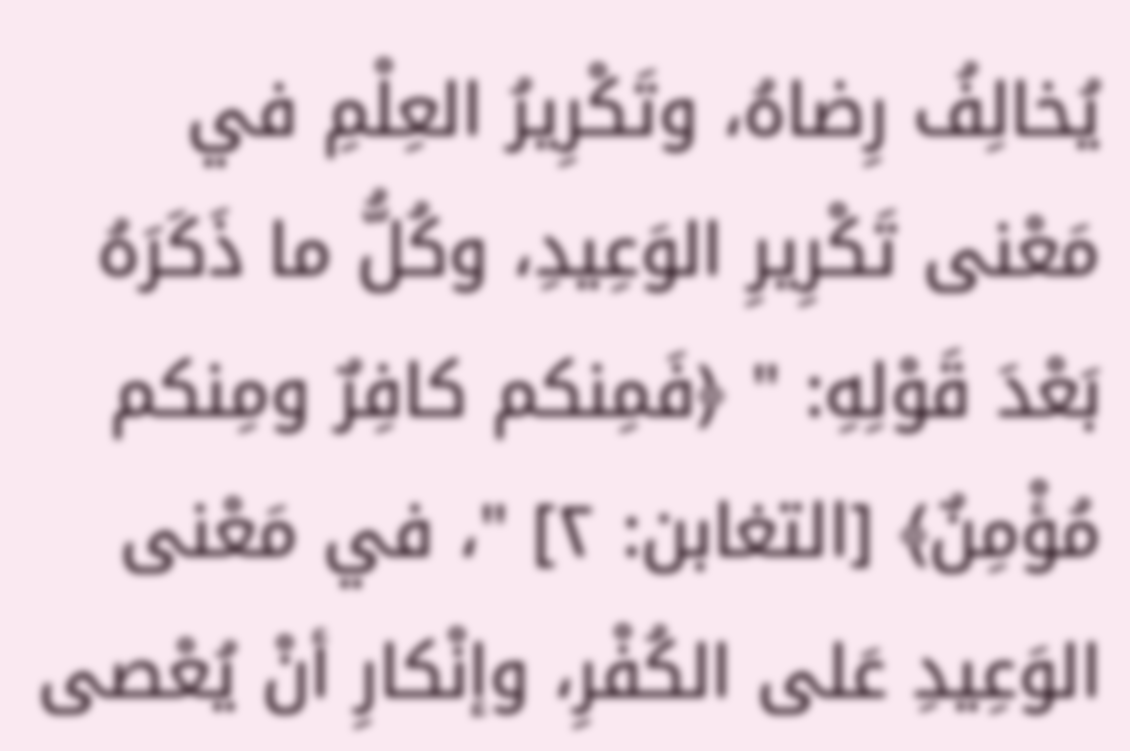يُخالِفُ رِضاهُ، وتَكْرِيرُ العِلْمِ في مَعْنى تَكْرِيرِ الوَعِيدِ، وكُلُّ ما ذَكَرَهُ بَعْدَ قَوْلِهِ: " ﴿فَمِنكم كافِرٌ ومِنكم مُؤْمِنٌ﴾ [التغابن: ٢] "، في مَعْنى الوَعِيدِ عَلى الكُفْرِ، وإنْكارِ أنْ يُعْصى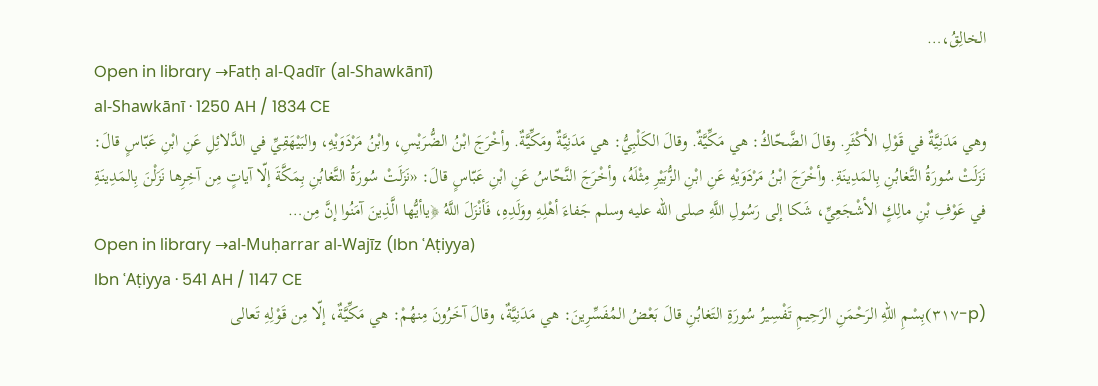الخالِقُ،…
Open in library →Fatḥ al-Qadīr (al-Shawkānī)
al-Shawkānī · 1250 AH / 1834 CE
وهي مَدَنِيَّةٌ في قَوْلِ الأكْثَرِ. وقالَ الضَّحّاكُ: هي مَكِّيَّةٌ. وقالَ الكَلْبِيُّ: هي مَدَنِيَّةٌ ومَكِّيَّةٌ. وأخْرَجَ ابْنُ الضُّرَيْسِ، وابْنُ مَرْدَوَيْهِ، والبَيْهَقِيِّ في الدَّلائِلِ عَنِ ابْنِ عَبّاسٍ قالَ: نَزَلَتْ سُورَةُ التَّغابُنِ بِالمَدِينَةِ. وأخْرَجَ ابْنُ مَرْدَوَيْهِ عَنِ ابْنِ الزُّبَيْرِ مِثْلَهُ، وأخْرَجَ النَّحّاسُ عَنِ ابْنِ عَبّاسٍ قالَ: «نَزَلَتْ سُورَةُ التَّغابُنِ بِمَكَّةَ إلّا آياتٍ مِن آخِرِها نَزَلْنَ بِالمَدِينَةِ في عَوْفِ بْنِ مالِكٍ الأشْجَعِيِّ، شَكا إلى رَسُولِ اللَّهِ صلى الله عليه وسلم جَفاءَ أهْلِهِ ووَلَدِهِ، فَأنْزَلَ اللَّهُ ﴿ياأيُّها الَّذِينَ آمَنُوا إنَّ مِن…
Open in library →al-Muḥarrar al-Wajīz (Ibn ʿAṭiyya)
Ibn ʿAṭiyya · 541 AH / 1147 CE
(p-٣١٧)بِسْمِ اللهِ الرَحْمَنِ الرَحِيمِ تَفْسِيرُ سُورَةِ التَغابُنِ قالَ بَعْضُ المُفَسِّرِينَ: هي مَدَنِيَّةٌ، وقالَ آخَرُونَ مِنهُمْ: هي مَكِّيَّةٌ، إلّا مِن قَوْلِهِ تَعالى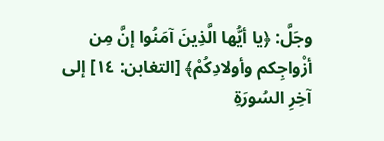وجَلَّ: ﴿يا أيُّها الَّذِينَ آمَنُوا إنَّ مِن أزْواجِكم وأولادِكُمْ﴾ [التغابن: ١٤] إلى آخِرِ السُورَةِ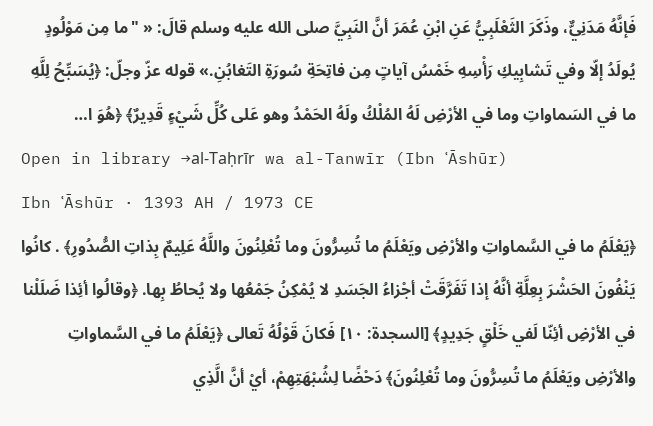فَإنَّهُ مَدَنِيٌّ، وذَكَرَ الثَعْلَبِيُّ عَنِ ابْنِ عُمَرَ أنَّ النَبِيَّ صلى الله عليه وسلم قالَ: « "ما مِن مَوْلُودٍ يُولَدُ إلّا وفي تَشابِيكِ رَأْسِهِ خَمْسُ آياتٍ مِن فاتِحَةِ سُورَةِ التَغابُنِ.» قوله عزّ وجلّ: ﴿يُسَبِّحُ لِلَّهِ ما في السَماواتِ وما في الأرْضِ لَهُ المُلْكُ ولَهُ الحَمْدُ وهو عَلى كُلِّ شَيْءٍ قَدِيرٌ﴾ ﴿هُوَ ا…
Open in library →al-Taḥrīr wa al-Tanwīr (Ibn ʿĀshūr)
Ibn ʿĀshūr · 1393 AH / 1973 CE
﴿يَعْلَمُ ما في السَّماواتِ والأرْضِ ويَعْلَمُ ما تُسِرُّونَ وما تُعْلِنُونَ واللَّهُ عَلِيمٌ بِذاتِ الصُّدُورِ﴾ . كانُوا يَنْفُونَ الحَشْرَ بِعِلَّةِ أنَّهُ إذا تَفَرَّقَتْ أجْزاءُ الجَسَدِ لا يُمْكِنُ جَمْعُها ولا يُحاطُ بِها. ﴿وقالُوا أئِذا ضَلَلْنا في الأرْضِ أئِنّا لَفي خَلْقٍ جَدِيدٍ﴾ [السجدة: ١٠] فَكانَ قَوْلُهُ تَعالى ﴿يَعْلَمُ ما في السَّماواتِ والأرْضِ ويَعْلَمُ ما تُسِرُّونَ وما تُعْلِنُونَ﴾ دَحْضًا لِشُبْهَتِهِمْ، أيْ أنَّ الَّذِي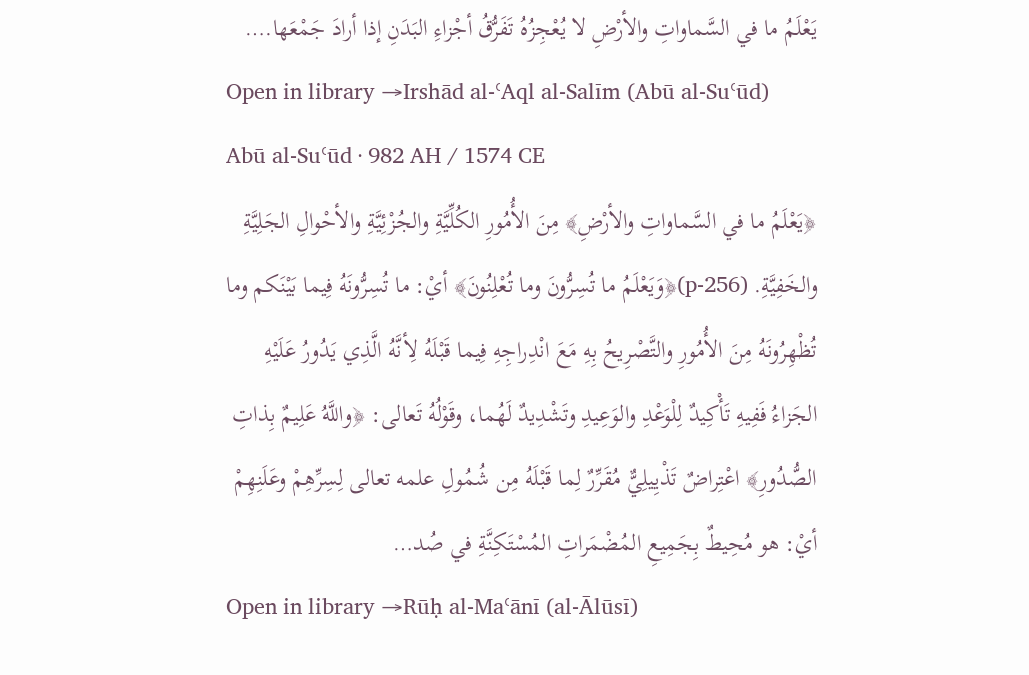يَعْلَمُ ما في السَّماواتِ والأرْضِ لا يُعْجِزُهُ تَفَرُّقُ أجْزاءِ البَدَنِ إذا أرادَ جَمْعَها.…
Open in library →Irshād al-ʿAql al-Salīm (Abū al-Suʿūd)
Abū al-Suʿūd · 982 AH / 1574 CE
﴿يَعْلَمُ ما في السَّماواتِ والأرْضِ﴾ مِنَ الأُمُورِ الكُلِّيَّةِ والجُزْئِيَّةِ والأحْوالِ الجَلِيَّةِ والخَفِيَّةِ. (p-256)﴿وَيَعْلَمُ ما تُسِرُّونَ وما تُعْلِنُونَ﴾ أيْ: ما تُسِرُّونَهُ فِيما بَيْنَكم وما تُظْهِرُونَهُ مِنَ الأُمُورِ والتَّصْرِيحُ بِهِ مَعَ انْدِراجِهِ فِيما قَبْلَهُ لِأنَّهُ الَّذِي يَدُورُ عَلَيْهِ الجَزاءُ فَفِيهِ تَأْكِيدٌ لِلْوَعْدِ والوَعِيدِ وتَشْدِيدٌ لَهُما، وقَوْلُهُ تَعالى: ﴿واللَّهُ عَلِيمٌ بِذاتِ الصُّدُورِ﴾ اعْتِراضٌ تَذْيِيلِيٌّ مُقَرِّرٌ لِما قَبْلَهُ مِن شُمُولِ علمه تعالى لِسِرِّهِمْ وعَلَنِهِمْ أيْ: هو مُحِيطٌ بِجَمِيعِ المُضْمَراتِ المُسْتَكِنَّةِ في صُد…
Open in library →Rūḥ al-Maʿānī (al-Ālūsī)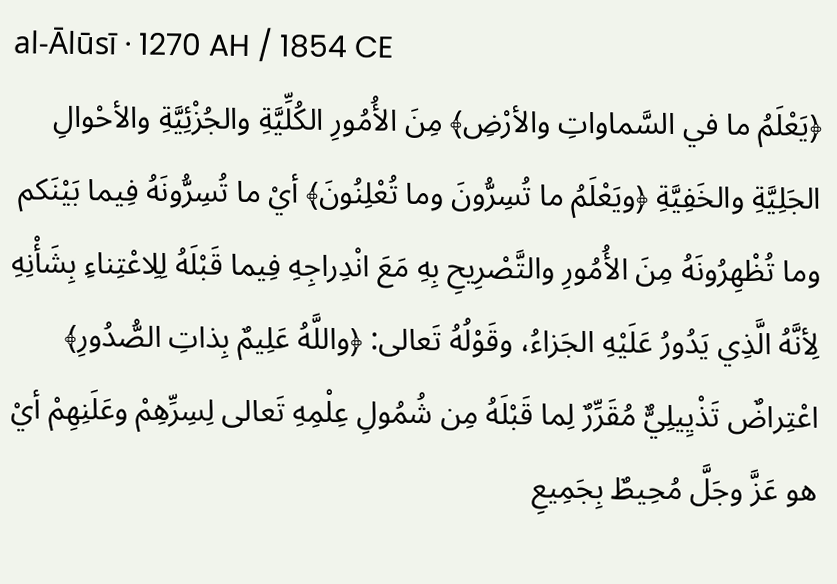al-Ālūsī · 1270 AH / 1854 CE
﴿يَعْلَمُ ما في السَّماواتِ والأرْضِ﴾ مِنَ الأُمُورِ الكُلِّيَّةِ والجُزْئِيَّةِ والأحْوالِ الجَلِيَّةِ والخَفِيَّةِ ﴿ويَعْلَمُ ما تُسِرُّونَ وما تُعْلِنُونَ﴾ أيْ ما تُسِرُّونَهُ فِيما بَيْنَكم وما تُظْهِرُونَهُ مِنَ الأُمُورِ والتَّصْرِيحِ بِهِ مَعَ انْدِراجِهِ فِيما قَبْلَهُ لِلِاعْتِناءِ بِشَأْنِهِ لِأنَّهُ الَّذِي يَدُورُ عَلَيْهِ الجَزاءُ، وقَوْلُهُ تَعالى: ﴿واللَّهُ عَلِيمٌ بِذاتِ الصُّدُورِ﴾ اعْتِراضٌ تَذْيِيلِيٌّ مُقَرِّرٌ لِما قَبْلَهُ مِن شُمُولِ عِلْمِهِ تَعالى لِسِرِّهِمْ وعَلَنِهِمْ أيْ هو عَزَّ وجَلَّ مُحِيطٌ بِجَمِيعِ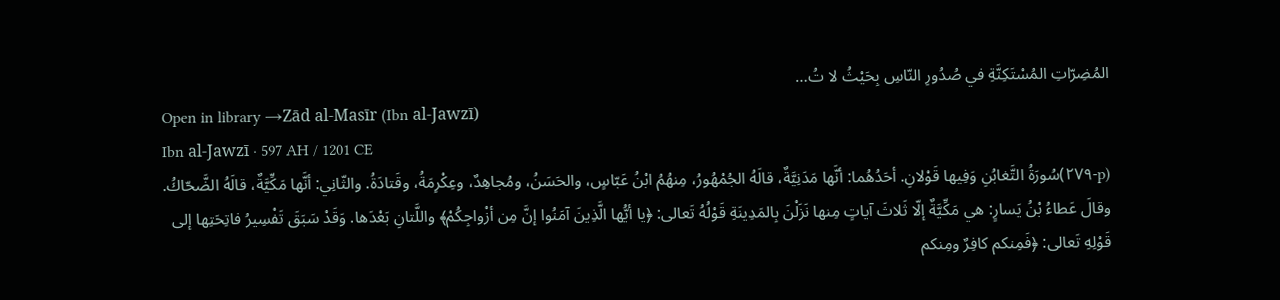المُضِرّاتِ المُسْتَكِنَّةِ في صُدُورِ النّاسِ بِحَيْثُ لا تُ…
Open in library →Zād al-Masīr (Ibn al-Jawzī)
Ibn al-Jawzī · 597 AH / 1201 CE
(p-٢٧٩)سُورَةُ التَّغابُنِ وَفِيها قَوْلانِ. أحَدُهُما: أنَّها مَدَنِيَّةٌ، قالَهُ الجُمْهُورُ، مِنهُمُ ابْنُ عَبّاسٍ، والحَسَنُ، ومُجاهِدٌ، وعِكْرِمَةُ، وقَتادَةُ. والثّانِي: أنَّها مَكِّيَّةٌ، قالَهُ الضَّحّاكُ. وقالَ عَطاءُ بْنُ يَسارٍ: هي مَكِّيَّةٌ إلّا ثَلاثَ آياتٍ مِنها نَزَلْنَ بِالمَدِينَةِ قَوْلُهُ تَعالى: ﴿يا أيُّها الَّذِينَ آمَنُوا إنَّ مِن أزْواجِكُمْ﴾ واللَّتانِ بَعْدَها. وَقَدْ سَبَقَ تَفْسِيرُ فاتِحَتِها إلى قَوْلِهِ تَعالى: ﴿فَمِنكم كافِرٌ ومِنكم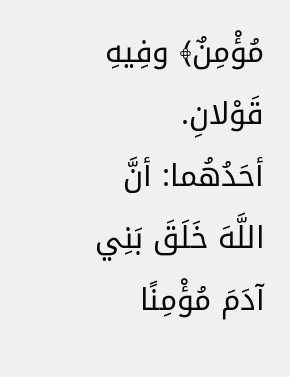مُؤْمِنٌ﴾ وفِيهِ قَوْلانِ. أحَدُهُما: أنَّ اللَّهَ خَلَقَ بَنِي آدَمَ مُؤْمِنًا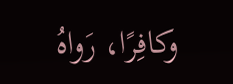وكافِرًا، رَواهُ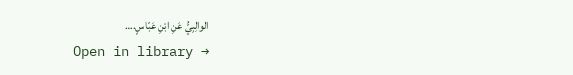الوالِبِيُّ عَنِ ابْنِ عَبّاسٍ.…
Open in library →